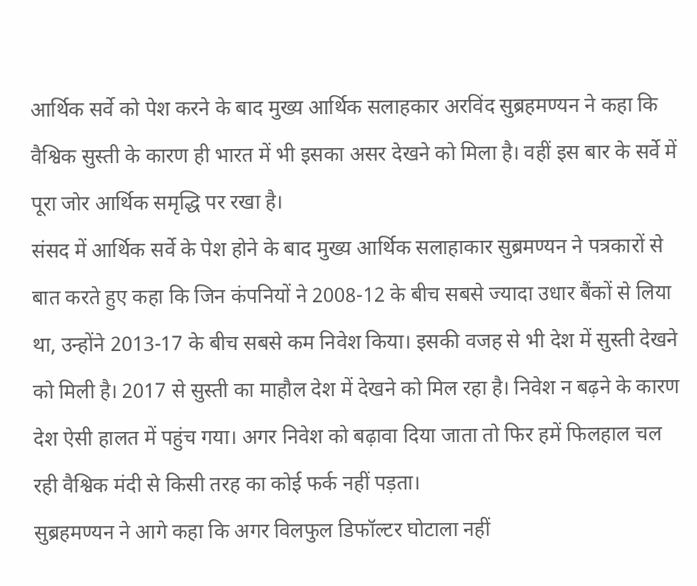आर्थिक सर्वे को पेश करने के बाद मुख्य आर्थिक सलाहकार अरविंद सुब्रहमण्यन ने कहा कि वैश्विक सुस्ती के कारण ही भारत में भी इसका असर देखने को मिला है। वहीं इस बार के सर्वे में पूरा जोर आर्थिक समृद्धि पर रखा है।
संसद में आर्थिक सर्वे के पेश होने के बाद मुख्य आर्थिक सलाहाकार सुब्रमण्यन ने पत्रकारों से बात करते हुए कहा कि जिन कंपनियों ने 2008-12 के बीच सबसे ज्यादा उधार बैंकों से लिया था, उन्होंने 2013-17 के बीच सबसे कम निवेश किया। इसकी वजह से भी देश में सुस्ती देखने को मिली है। 2017 से सुस्ती का माहौल देश में देखने को मिल रहा है। निवेश न बढ़ने के कारण देश ऐसी हालत में पहुंच गया। अगर निवेश को बढ़ावा दिया जाता तो फिर हमें फिलहाल चल रही वैश्विक मंदी से किसी तरह का कोई फर्क नहीं पड़ता।
सुब्रहमण्यन ने आगे कहा कि अगर विलफुल डिफॉल्टर घोटाला नहीं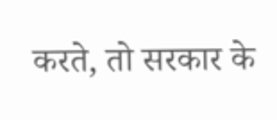करते, तो सरकार के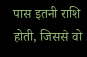पास इतनी राशि होती, जिससे वो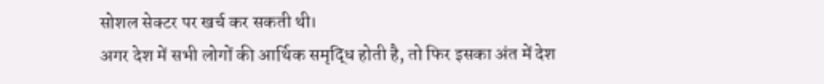सोशल सेक्टर पर खर्च कर सकती थी।
अगर देश में सभी लोगों की आर्थिक समृद्धि होती है, तो फिर इसका अंत में देश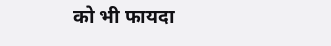को भी फायदा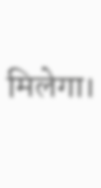मिलेगा।